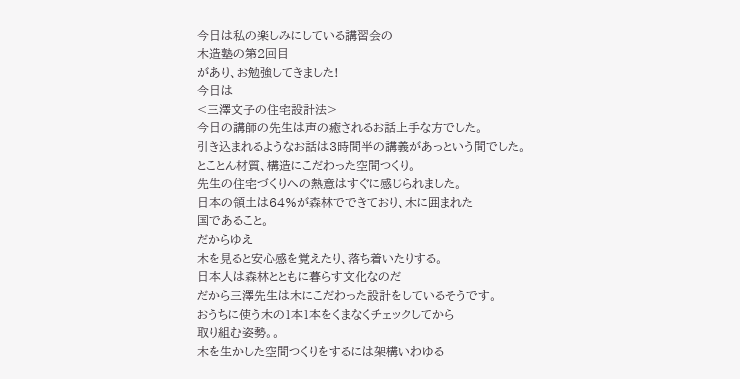今日は私の楽しみにしている講習会の
木造塾の第2回目
があり、お勉強してきました!
今日は
<三澤文子の住宅設計法>
今日の講師の先生は声の癒されるお話上手な方でした。
引き込まれるようなお話は3時間半の講義があっという間でした。
とことん材質、構造にこだわった空間つくり。
先生の住宅づくりへの熱意はすぐに感じられました。
日本の領土は64%が森林でできており、木に囲まれた
国であること。
だからゆえ
木を見ると安心感を覚えたり、落ち着いたりする。
日本人は森林とともに暮らす文化なのだ
だから三澤先生は木にこだわった設計をしているそうです。
おうちに使う木の1本1本をくまなくチェックしてから
取り組む姿勢。。
木を生かした空間つくりをするには架構いわゆる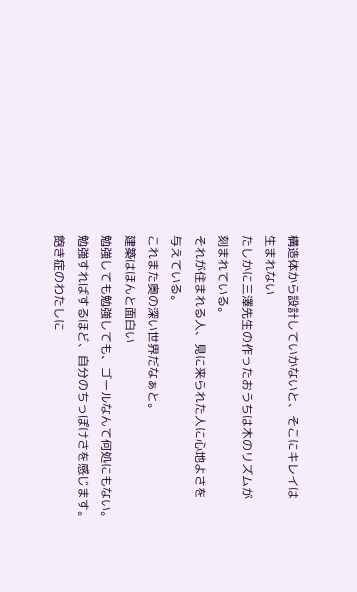構造体から設計していかないと、そこにキレイは
生まれない
たしかに三澤先生の作ったおうちは木のリズムが
刻まれている。
それが住まれる人、見に来られた人に心地よさを
与えている。
これまた奥の深い世界だなぁと。
建築はほんと面白い
勉強しても勉強しても、ゴールなんて何処にもない。
勉強すればするほど、自分のちっぽけさを感じます。
飽き症のわたしに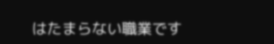はたまらない職業です